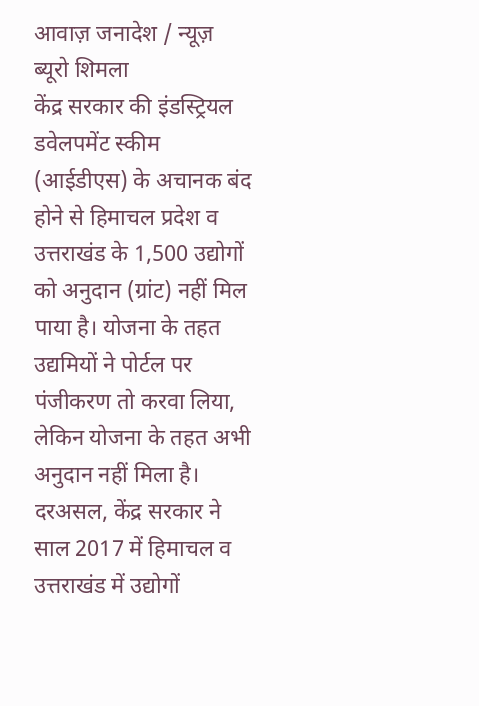आवाज़ जनादेश / न्यूज़ ब्यूरो शिमला
केंद्र सरकार की इंडस्ट्रियल डवेलपमेंट स्कीम (आईडीएस) के अचानक बंद होने से हिमाचल प्रदेश व उत्तराखंड के 1,500 उद्योगों को अनुदान (ग्रांट) नहीं मिल पाया है। योजना के तहत उद्यमियों ने पोर्टल पर पंजीकरण तो करवा लिया, लेकिन योजना के तहत अभी अनुदान नहीं मिला है। दरअसल, केंद्र सरकार ने साल 2017 में हिमाचल व उत्तराखंड में उद्योगों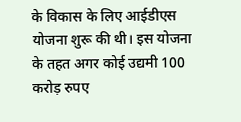के विकास के लिए आईडीएस योजना शुरू की थी। इस योजना के तहत अगर कोई उद्यमी 100 करोड़ रुपए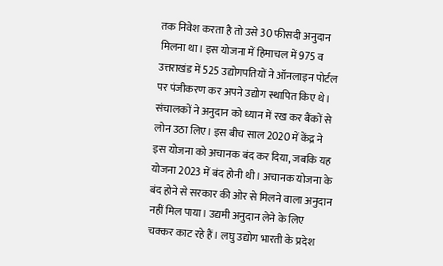तक निवेश करता है तो उसे 30 फीसदी अनुदान मिलना था। इस योजना में हिमाचल में 975 व उत्तराखंड में 525 उद्योगपतियों ने ऑनलाइन पोर्टल पर पंजीकरण कर अपने उद्योग स्थापित किए थे।
संचालकों ने अनुदान को ध्यान में रख कर बैंकों से लोन उठा लिए। इस बीच साल 2020 में केंद्र ने इस योजना को अचानक बंद कर दिया, जबकि यह योजना 2023 में बंद होनी थी। अचानक योजना के बंद होने से सरकार की ओर से मिलने वाला अनुदान नहीं मिल पाया। उद्यमी अनुदान लेने के लिए चक्कर काट रहे हैं। लघु उद्योग भारती के प्रदेश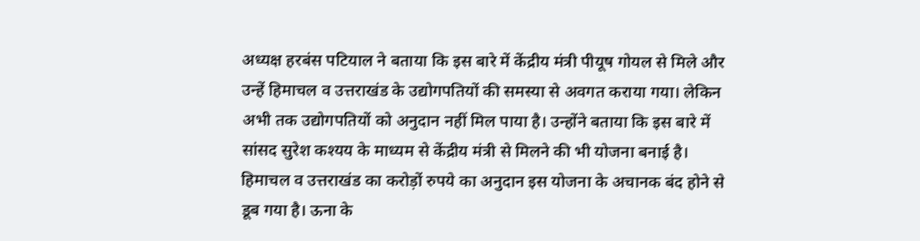अध्यक्ष हरबंस पटियाल ने बताया कि इस बारे में केंद्रीय मंत्री पीयूष गोयल से मिले और उन्हें हिमाचल व उत्तराखंड के उद्योगपतियों की समस्या से अवगत कराया गया। लेकिन अभी तक उद्योगपतियों को अनुदान नहीं मिल पाया है। उन्होंने बताया कि इस बारे में सांसद सुरेश कश्यय के माध्यम से केंद्रीय मंत्री से मिलने की भी योजना बनाई है।
हिमाचल व उत्तराखंड का करोड़ों रुपये का अनुदान इस योजना के अचानक बंद होने से डूब गया है। ऊना के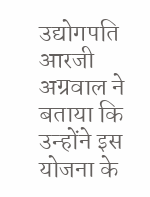उद्योगपति आरजी अग्रवाल ने बताया कि उन्होंने इस योजना के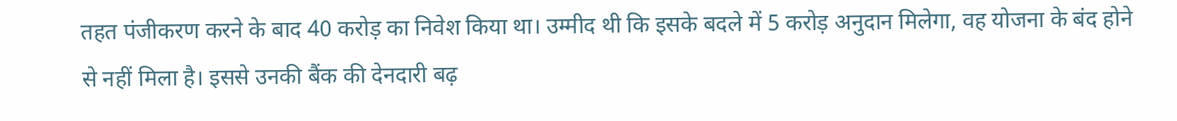तहत पंजीकरण करने के बाद 40 करोड़ का निवेश किया था। उम्मीद थी कि इसके बदले में 5 करोड़ अनुदान मिलेगा, वह योजना के बंद होने से नहीं मिला है। इससे उनकी बैंक की देनदारी बढ़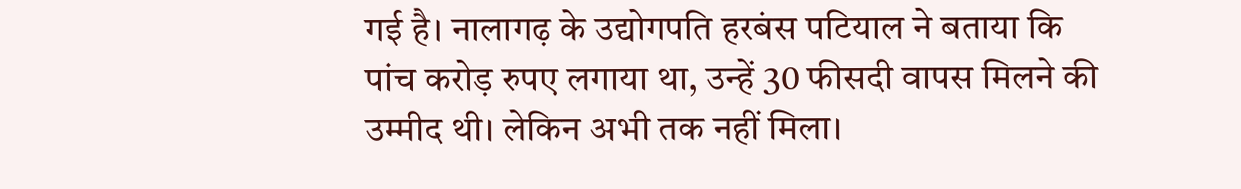गई है। नालागढ़ के उद्योगपति हरबंस पटियाल ने बताया कि पांच करोड़ रुपए लगाया था, उन्हें 30 फीसदी वापस मिलने की उम्मीद थी। लेकिन अभी तक नहीं मिला।